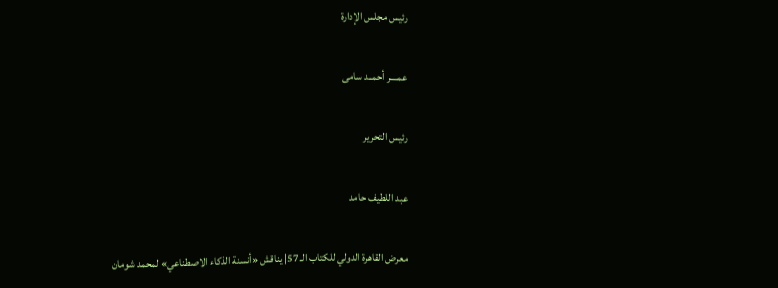رئيس مجلس الإدارة

عمــــر أحمــد سامى

رئيس التحرير

عبد اللطيف حامد

معرض القاهرة الدولي للكتاب الـ 57| يناقش «أنسنة الذكاء الاصطناعي» لمحمد شومان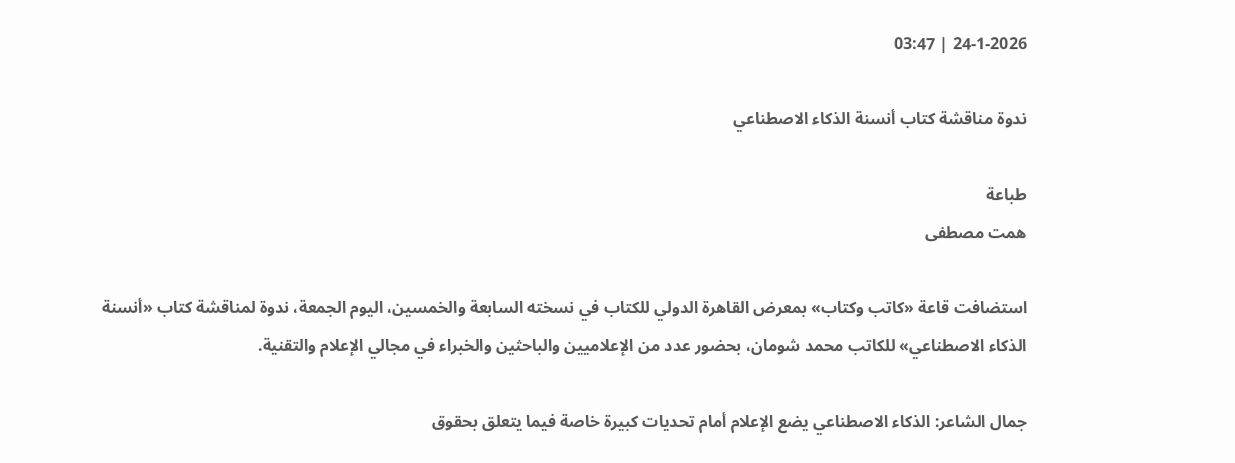24-1-2026 | 03:47

ندوة مناقشة كتاب أنسنة الذكاء الاصطناعي

طباعة
همت مصطفى

استضافت قاعة «كاتب وكتاب» بمعرض القاهرة الدولي للكتاب في نسخته السابعة والخمسين، اليوم الجمعة، ندوة لمناقشة كتاب «أنسنة الذكاء الاصطناعي» للكاتب محمد شومان، بحضور عدد من الإعلاميين والباحثين والخبراء في مجالي الإعلام والتقنية.

جمال الشاعر: الذكاء الاصطناعي يضع الإعلام أمام تحديات كبيرة خاصة فيما يتعلق بحقوق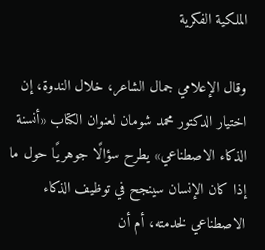الملكية الفكرية

وقال الإعلامي جمال الشاعر، خلال الندوة، إن اختيار الدكتور محمد شومان لعنوان الكتاب «أنسنة الذكاء الاصطناعي» يطرح سؤالًا جوهريًا حول ما إذا كان الإنسان سينجح في توظيف الذكاء الاصطناعي لخدمته، أم أن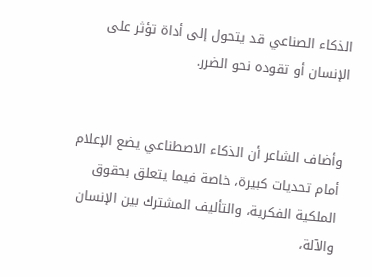الذكاء الصناعي قد يتحول إلى أداة تؤثر على الإنسان أو تقوده نحو الضرر.


وأضاف الشاعر أن الذكاء الاصطناعي يضع الإعلام أمام تحديات كبيرة، خاصة فيما يتعلق بحقوق الملكية الفكرية، والتأليف المشترك بين الإنسان والآلة،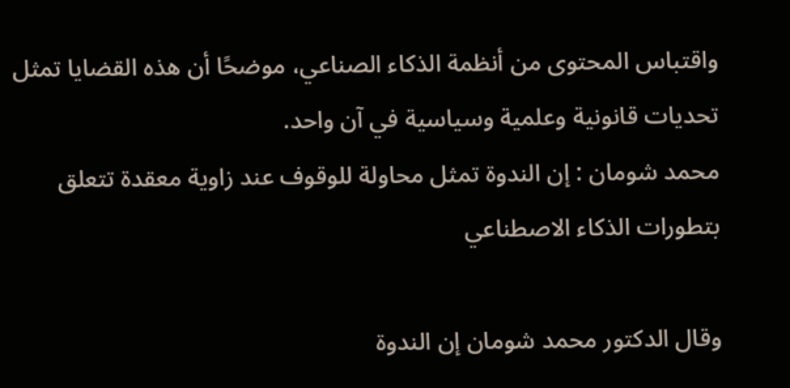واقتباس المحتوى من أنظمة الذكاء الصناعي، موضحًا أن هذه القضايا تمثل تحديات قانونية وعلمية وسياسية في آن واحد.
محمد شومان : إن الندوة تمثل محاولة للوقوف عند زاوية معقدة تتعلق بتطورات الذكاء الاصطناعي

وقال الدكتور محمد شومان إن الندوة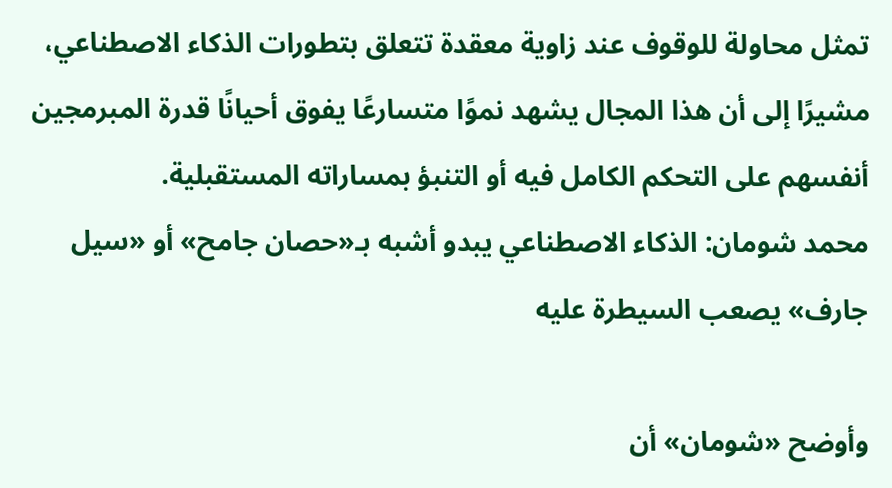تمثل محاولة للوقوف عند زاوية معقدة تتعلق بتطورات الذكاء الاصطناعي، مشيرًا إلى أن هذا المجال يشهد نموًا متسارعًا يفوق أحيانًا قدرة المبرمجين أنفسهم على التحكم الكامل فيه أو التنبؤ بمساراته المستقبلية.
محمد شومان: الذكاء الاصطناعي يبدو أشبه بـ«حصان جامح» أو «سيل جارف» يصعب السيطرة عليه

وأوضح «شومان» أن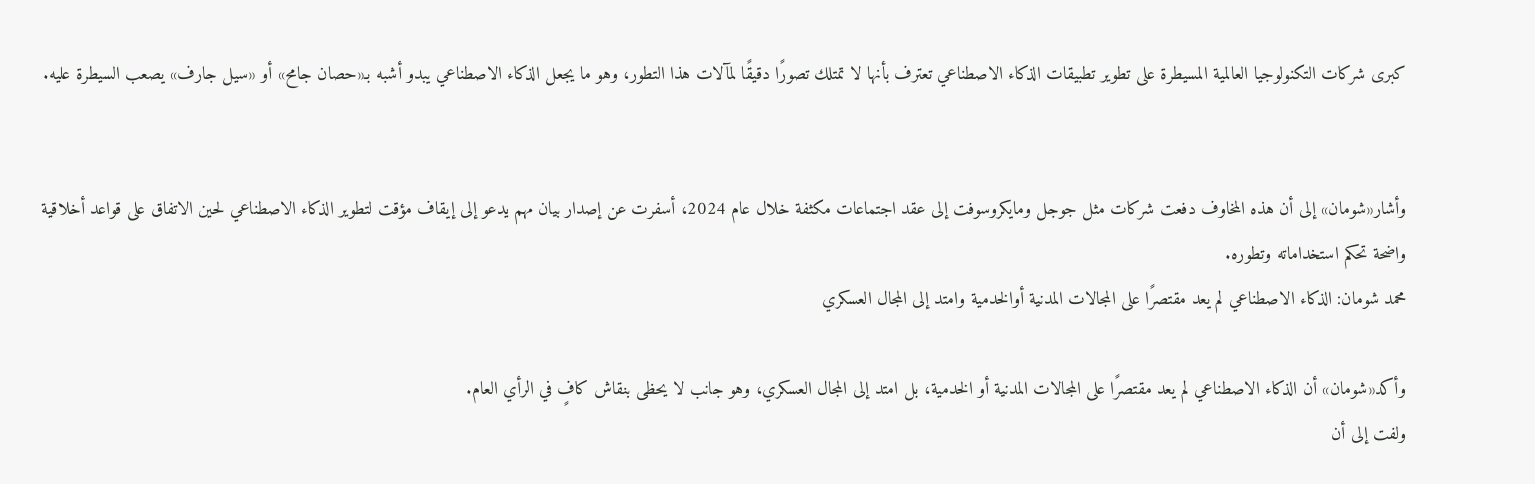كبرى شركات التكنولوجيا العالمية المسيطرة على تطوير تطبيقات الذكاء الاصطناعي تعترف بأنها لا تمتلك تصورًا دقيقًا لمآلات هذا التطور، وهو ما يجعل الذكاء الاصطناعي يبدو أشبه بـ«حصان جامح» أو «سيل جارف» يصعب السيطرة عليه.


وأشار«شومان» إلى أن هذه المخاوف دفعت شركات مثل جوجل ومايكروسوفت إلى عقد اجتماعات مكثفة خلال عام 2024، أسفرت عن إصدار بيان مهم يدعو إلى إيقاف مؤقت لتطوير الذكاء الاصطناعي لحين الاتفاق على قواعد أخلاقية واضحة تحكم استخداماته وتطوره.
محمد شومان: الذكاء الاصطناعي لم يعد مقتصرًا على المجالات المدنية أوالخدمية وامتد إلى المجال العسكري

وأكد«شومان» أن الذكاء الاصطناعي لم يعد مقتصرًا على المجالات المدنية أو الخدمية، بل امتد إلى المجال العسكري، وهو جانب لا يحظى بنقاش كافٍ في الرأي العام.
ولفت إلى أن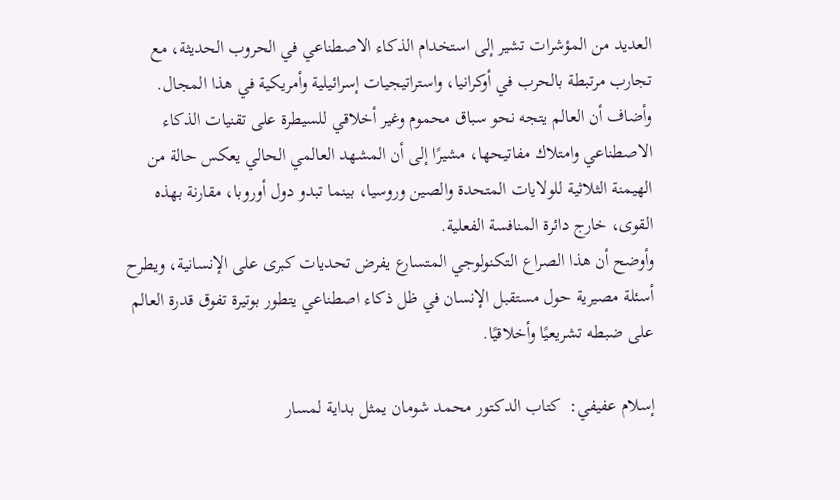العديد من المؤشرات تشير إلى استخدام الذكاء الاصطناعي في الحروب الحديثة، مع تجارب مرتبطة بالحرب في أوكرانيا، واستراتيجيات إسرائيلية وأمريكية في هذا المجال.
وأضاف أن العالم يتجه نحو سباق محموم وغير أخلاقي للسيطرة على تقنيات الذكاء الاصطناعي وامتلاك مفاتيحها، مشيرًا إلى أن المشهد العالمي الحالي يعكس حالة من الهيمنة الثلاثية للولايات المتحدة والصين وروسيا، بينما تبدو دول أوروبا، مقارنة بهذه القوى، خارج دائرة المنافسة الفعلية.
وأوضح أن هذا الصراع التكنولوجي المتسارع يفرض تحديات كبرى على الإنسانية، ويطرح أسئلة مصيرية حول مستقبل الإنسان في ظل ذكاء اصطناعي يتطور بوتيرة تفوق قدرة العالم على ضبطه تشريعيًا وأخلاقيًا.

إسلام عفيفي:  كتاب الدكتور محمد شومان يمثل بداية لمسار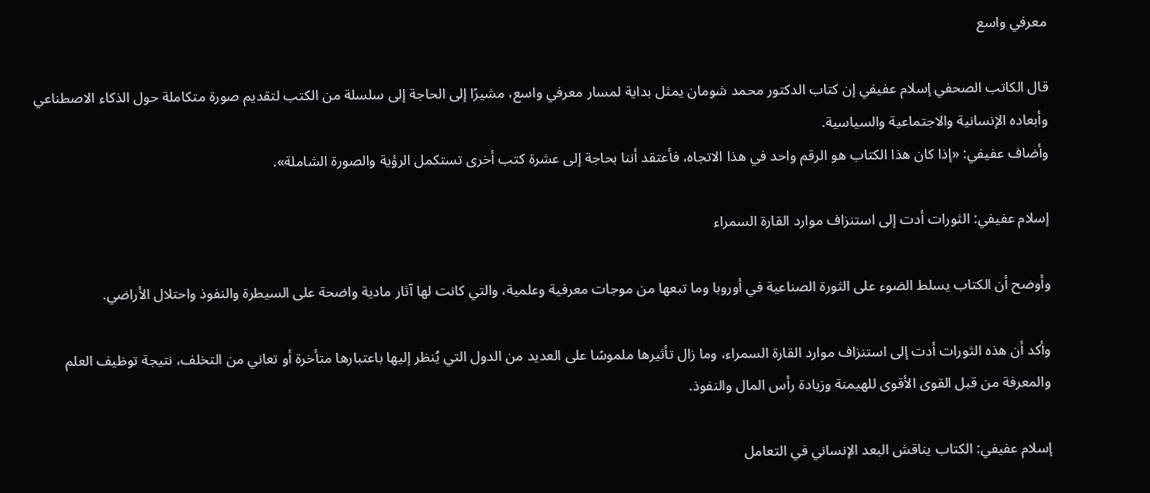معرفي واسع

قال الكاتب الصحفي إسلام عفيفي إن كتاب الدكتور محمد شومان يمثل بداية لمسار معرفي واسع، مشيرًا إلى الحاجة إلى سلسلة من الكتب لتقديم صورة متكاملة حول الذكاء الاصطناعي وأبعاده الإنسانية والاجتماعية والسياسية.
وأضاف عفيفي: «إذا كان هذا الكتاب هو الرقم واحد في هذا الاتجاه، فأعتقد أننا بحاجة إلى عشرة كتب أخرى تستكمل الرؤية والصورة الشاملة».

إسلام عفيفي: الثورات أدت إلى استنزاف موارد القارة السمراء

وأوضح أن الكتاب يسلط الضوء على الثورة الصناعية في أوروبا وما تبعها من موجات معرفية وعلمية، والتي كانت لها آثار مادية واضحة على السيطرة والنفوذ واحتلال الأراضي.

وأكد أن هذه الثورات أدت إلى استنزاف موارد القارة السمراء، وما زال تأثيرها ملموسًا على العديد من الدول التي يُنظر إليها باعتبارها متأخرة أو تعاني من التخلف، نتيجة توظيف العلم والمعرفة من قبل القوى الأقوى للهيمنة وزيادة رأس المال والنفوذ.

إسلام عفيفي: الكتاب يناقش البعد الإنساني في التعامل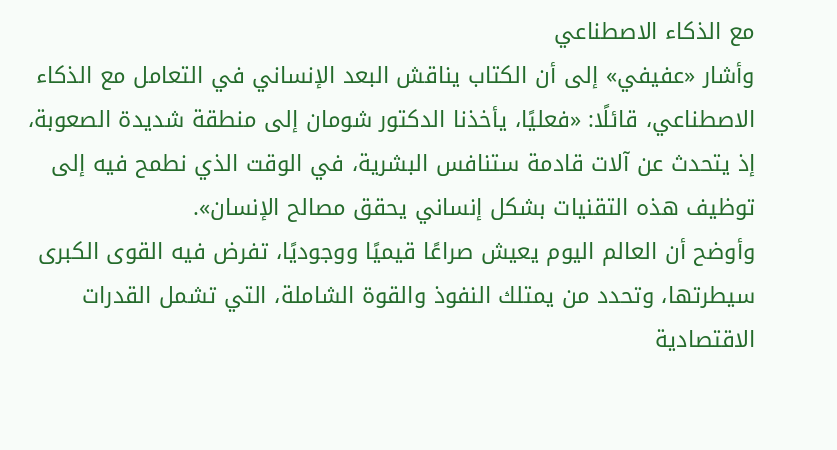مع الذكاء الاصطناعي
وأشار «عفيفي» إلى أن الكتاب يناقش البعد الإنساني في التعامل مع الذكاء الاصطناعي، قائلًا: «فعليًا، يأخذنا الدكتور شومان إلى منطقة شديدة الصعوبة، إذ يتحدث عن آلات قادمة ستنافس البشرية، في الوقت الذي نطمح فيه إلى توظيف هذه التقنيات بشكل إنساني يحقق مصالح الإنسان».
وأوضح أن العالم اليوم يعيش صراعًا قيميًا ووجوديًا، تفرض فيه القوى الكبرى سيطرتها، وتحدد من يمتلك النفوذ والقوة الشاملة، التي تشمل القدرات الاقتصادية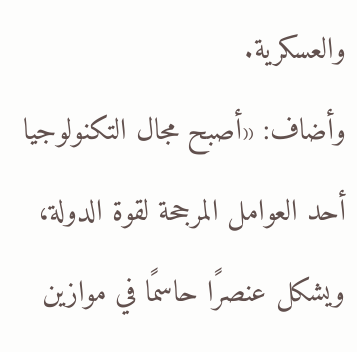والعسكرية.
وأضاف: «أصبح مجال التكنولوجيا أحد العوامل المرجحة لقوة الدولة، ويشكل عنصرًا حاسمًا في موازين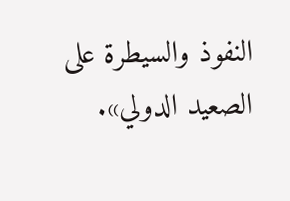النفوذ والسيطرة على الصعيد الدولي».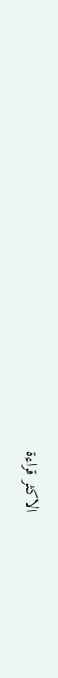الاكثر قراءة